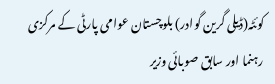کوئٹہ(ڈیلی گرین گوادر) بلوچستان عوامی پارٹی کے مرکزی رہنما اور سابق صوبائی وزیر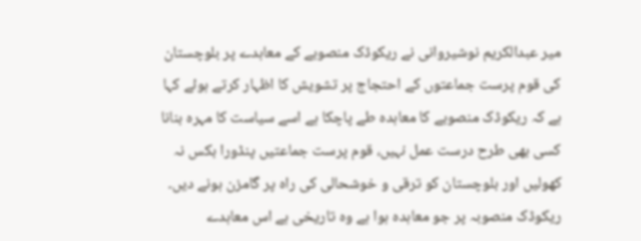میر عبدالکریم نوشیروانی نے ریکوڈک منصوبے کے معاہدے پر بلوچستان کی قوم پرست جماعتوں کے احتجاج پر تشویش کا اظہار کرتے ہوئے کہا ہے کہ ریکوڈک منصوبے کا معاہدہ طے پاچکا ہے اسے سیاست کا مہرہ بنانا کسی بھی طرح درست عمل نہیں، قوم پرست جماعتیں پنڈورا بکس نہ کھولیں اور بلوچستان کو ترقی و خوشحالی کی راہ پر گامزن ہونے دیں۔ ریکوڈک منصوبہ پر جو معاہدہ ہوا ہے وہ تاریخی ہے اس معاہدے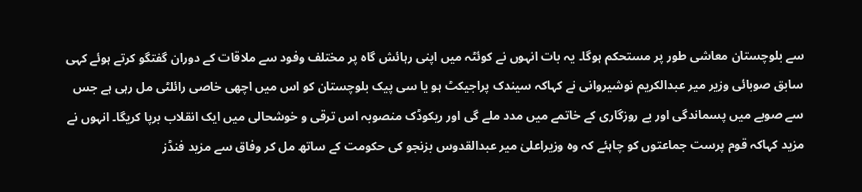سے بلوچستان معاشی طور پر مستحکم ہوگا۔ یہ بات انہوں نے کوئٹہ میں اپنی رہائش گاہ پر مختلف وفود سے ملاقات کے دوران گفتگو کرتے ہوئے کہی سابق صوبائی وزیر میر عبدالکریم نوشیروانی نے کہاکہ سیندک پراجیکٹ ہو یا سی پیک بلوچستان کو اس میں اچھی خاصی رائلٹی مل رہی ہے جس سے صوبے میں پسماندگی اور بے روزگاری کے خاتمے میں مدد ملے گی اور ریکوڈک منصوبہ اس ترقی و خوشحالی میں ایک انقلاب برپا کریگا۔ انہوں نے مزید کہاکہ قوم پرست جماعتوں کو چاہئے کہ وہ وزیراعلیٰ میر عبدالقدوس بزنجو کی حکومت کے ساتھ مل کر وفاق سے مزید فنڈز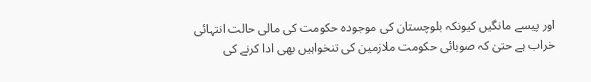اور پیسے مانگیں کیونکہ بلوچستان کی موجودہ حکومت کی مالی حالت انتہائی خراب ہے حتیٰ کہ صوبائی حکومت ملازمین کی تنخواہیں بھی ادا کرنے کی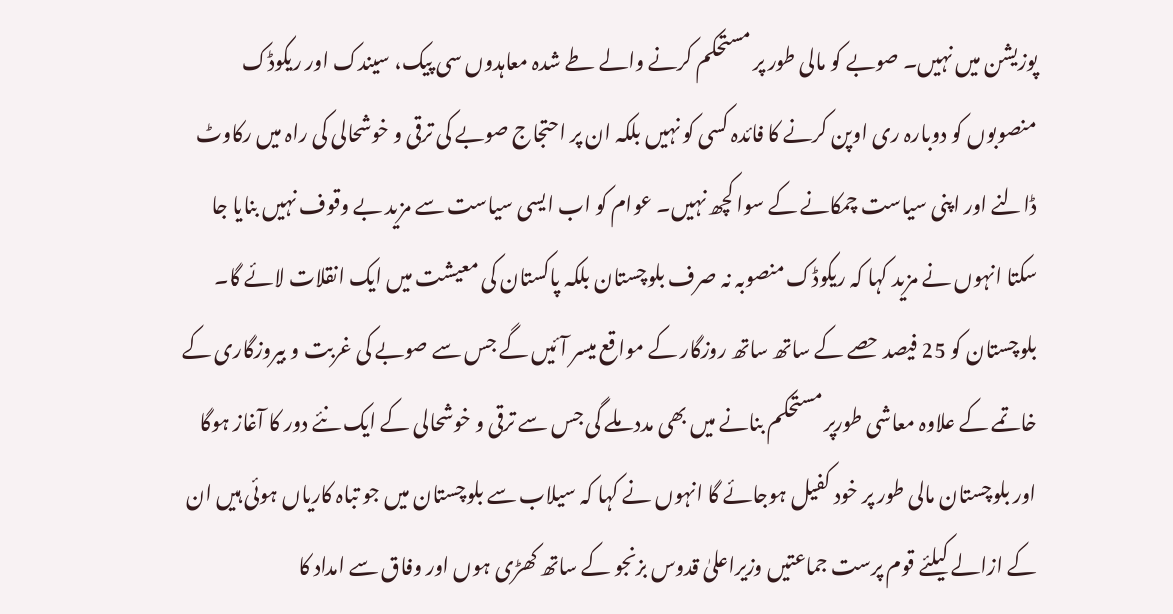پوزیشن میں نہیں۔ صوبے کو مالی طور پر مستحکم کرنے والے طے شدہ معاہدوں سی پیک، سیندک اور ریکوڈک منصوبوں کو دوبارہ ری اوپن کرنے کا فائدہ کسی کو نہیں بلکہ ان پر احتجاج صوبے کی ترقی و خوشحالی کی راہ میں رکاوٹ ڈالنے اور اپنی سیاست چمکانے کے سوا کچھ نہیں۔ عوام کو اب ایسی سیاست سے مزید بے وقوف نہیں بنایا جا سکتا انہوں نے مزید کہا کہ ریکوڈک منصوبہ نہ صرف بلوچستان بلکہ پاکستان کی معیشت میں ایک انقلات لائے گا۔ بلوچستان کو 25 فیصد حصے کے ساتھ ساتھ روزگار کے مواقع میسر آئیں گے جس سے صوبے کی غربت و بیروزگاری کے خاتمے کے علاوہ معاشی طورپر مستحکم بنانے میں بھی مدد ملے گی جس سے ترقی و خوشحالی کے ایک نئے دور کا آغاز ہوگا اور بلوچستان مالی طور پر خود کفیل ہوجائے گا انہوں نے کہا کہ سیلاب سے بلوچستان میں جو تباہ کاریاں ہوئی ہیں ان کے ازالے کیلئے قوم پرست جماعتیں وزیراعلیٰ قدوس بزنجو کے ساتھ کھڑی ہوں اور وفاق سے امداد کا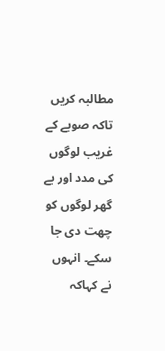مطالبہ کریں تاکہ صوبے کے غریب لوگوں کی مدد اور بے گھر لوگوں کو چھت دی جا سکے۔ انہوں نے کہاکہ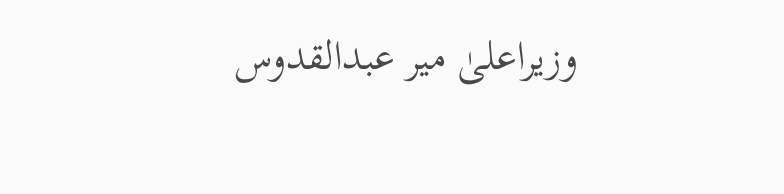وزیراعلیٰ میر عبدالقدوس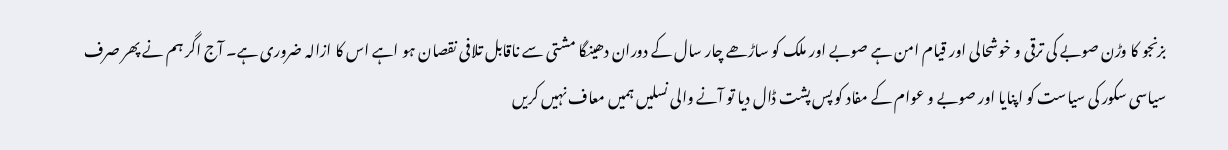بزنجو کا وڑن صوبے کی ترقی و خوشحالی اور قیام امن ہے صوبے اور ملک کو ساڑھے چار سال کے دوران دھینگا مشتی سے ناقابل تلافی نقصان ہو اہے اس کا ازالہ ضروری ہے۔ آج اگر ہم نے پھر صرف سیاسی سکور کی سیاست کو اپنایا اور صوبے و عوام کے مفاد کو پس پشت ڈال دیا تو آنے والی نسلیں ہمیں معاف نہیں کریں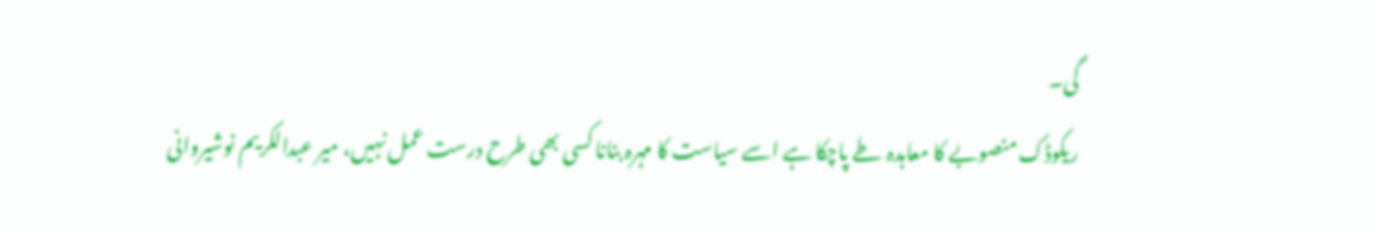گی۔
ریکوڈک منصوبے کا معاہدہ طے پاچکا ہے اسے سیاست کا مہرہ بنانا کسی بھی طرح درست عمل نہیں، میر عبدالکریم نوشیروانی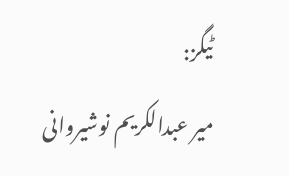ٹیگز:
میر عبدالکریم نوشیروانی